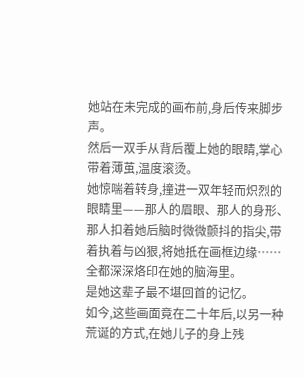她站在未完成的画布前,身后传来脚步声。
然后一双手从背后覆上她的眼睛,掌心带着薄茧,温度滚烫。
她惊喘着转身,撞进一双年轻而炽烈的眼睛里——那人的眉眼、那人的身形、那人扣着她后脑时微微颤抖的指尖,带着执着与凶狠,将她抵在画框边缘……
全都深深烙印在她的脑海里。
是她这辈子最不堪回首的记忆。
如今,这些画面竟在二十年后,以另一种荒诞的方式,在她儿子的身上残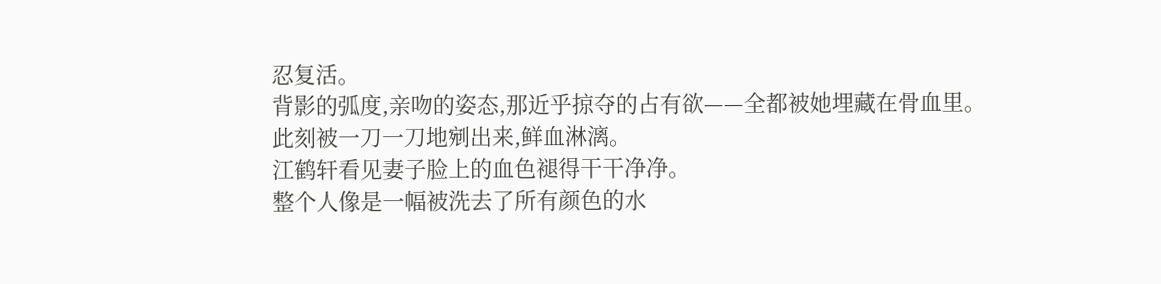忍复活。
背影的弧度,亲吻的姿态,那近乎掠夺的占有欲——全都被她埋藏在骨血里。
此刻被一刀一刀地剜出来,鲜血淋漓。
江鹤轩看见妻子脸上的血色褪得干干净净。
整个人像是一幅被洗去了所有颜色的水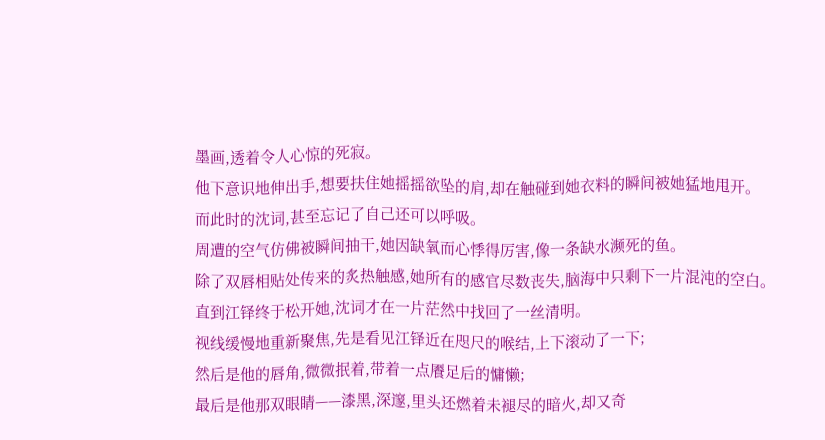墨画,透着令人心惊的死寂。
他下意识地伸出手,想要扶住她摇摇欲坠的肩,却在触碰到她衣料的瞬间被她猛地甩开。
而此时的沈词,甚至忘记了自己还可以呼吸。
周遭的空气仿佛被瞬间抽干,她因缺氧而心悸得厉害,像一条缺水濒死的鱼。
除了双唇相贴处传来的炙热触感,她所有的感官尽数丧失,脑海中只剩下一片混沌的空白。
直到江铎终于松开她,沈词才在一片茫然中找回了一丝清明。
视线缓慢地重新聚焦,先是看见江铎近在咫尺的喉结,上下滚动了一下;
然后是他的唇角,微微抿着,带着一点餍足后的慵懒;
最后是他那双眼睛——漆黑,深邃,里头还燃着未褪尽的暗火,却又奇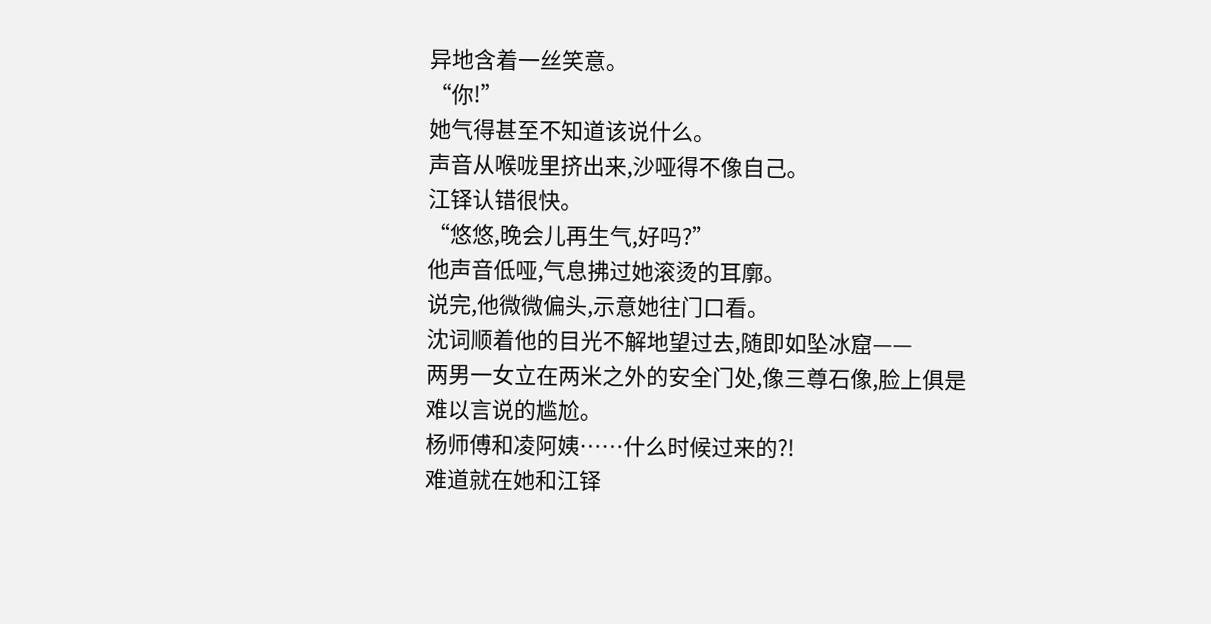异地含着一丝笑意。
“你!”
她气得甚至不知道该说什么。
声音从喉咙里挤出来,沙哑得不像自己。
江铎认错很快。
“悠悠,晚会儿再生气,好吗?”
他声音低哑,气息拂过她滚烫的耳廓。
说完,他微微偏头,示意她往门口看。
沈词顺着他的目光不解地望过去,随即如坠冰窟——
两男一女立在两米之外的安全门处,像三尊石像,脸上俱是难以言说的尴尬。
杨师傅和凌阿姨……什么时候过来的?!
难道就在她和江铎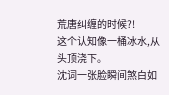荒唐纠缠的时候?!
这个认知像一桶冰水,从头顶浇下。
沈词一张脸瞬间煞白如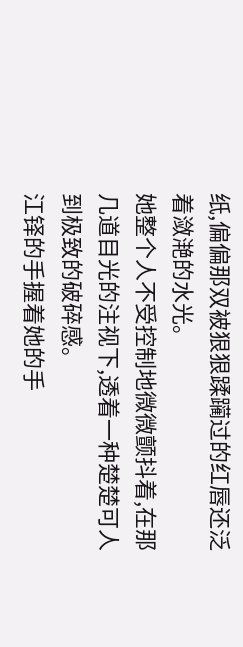纸,偏偏那双被狠狠蹂躏过的红唇还泛着潋滟的水光。
她整个人不受控制地微微颤抖着,在那几道目光的注视下,透着一种楚楚可人到极致的破碎感。
江铎的手握着她的手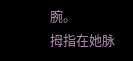腕。
拇指在她脉